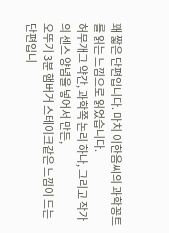꽤 짧은 단편입니다. 마치 이한음씨의 과학꽁트를 읽는 느낌으로 읽었습니다.
허무개그 약간, 과학쪽 논리 하나, 그리고 작가의 센스 양념을 넣어서 만든,
오뚜기 3분 햄버거 스테이크같은 느낌이 드는 단편입니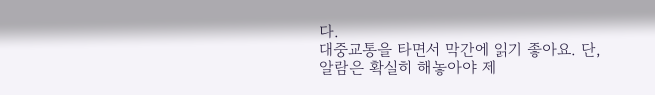다.
대중교통을 타면서 막간에 읽기 좋아요. 단, 알람은 확실히 해놓아야 제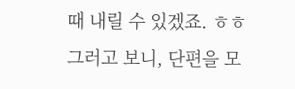때 내릴 수 있겠죠. ㅎㅎ
그러고 보니, 단편을 모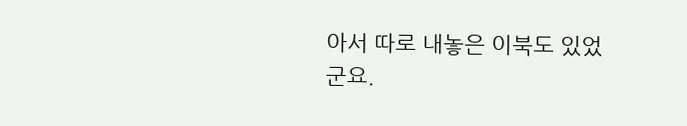아서 따로 내놓은 이북도 있었군요.